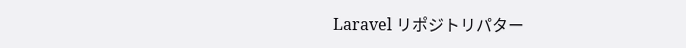Laravel リポジトリパター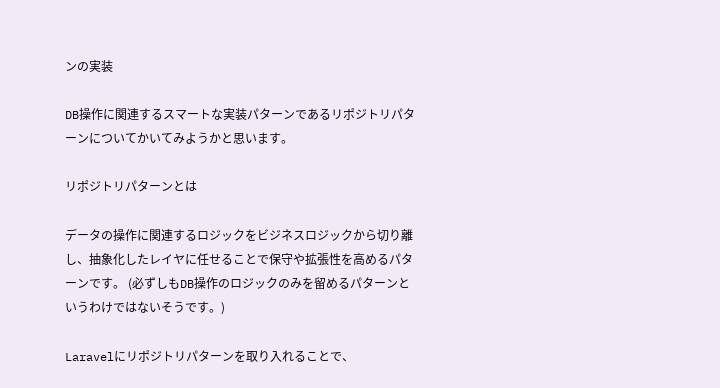ンの実装

DB操作に関連するスマートな実装パターンであるリポジトリパターンについてかいてみようかと思います。

リポジトリパターンとは

データの操作に関連するロジックをビジネスロジックから切り離し、抽象化したレイヤに任せることで保守や拡張性を高めるパターンです。 (必ずしもDB操作のロジックのみを留めるパターンというわけではないそうです。)

Laravelにリポジトリパターンを取り入れることで、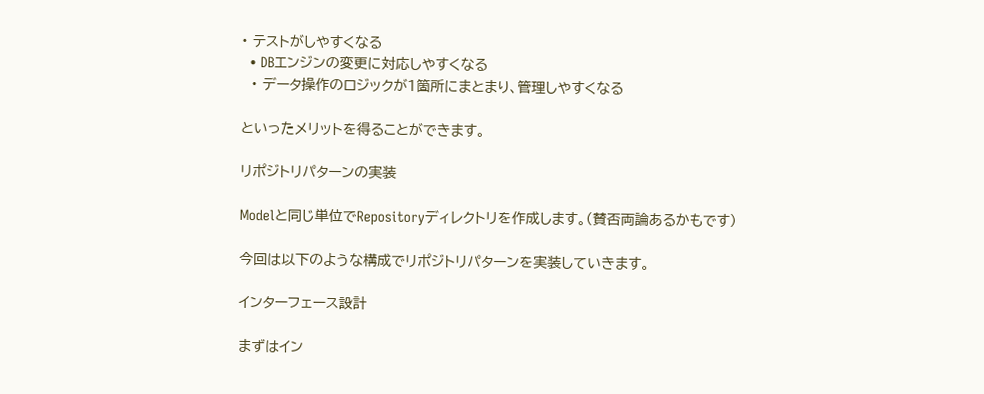• テストがしやすくなる
  • DBエンジンの変更に対応しやすくなる
  • データ操作のロジックが1箇所にまとまり、管理しやすくなる

といったメリットを得ることができます。

リポジトリパターンの実装

Modelと同じ単位でRepositoryディレクトリを作成します。(賛否両論あるかもです)

今回は以下のような構成でリポジトリパターンを実装していきます。

インターフェース設計

まずはイン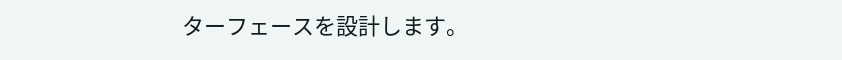ターフェースを設計します。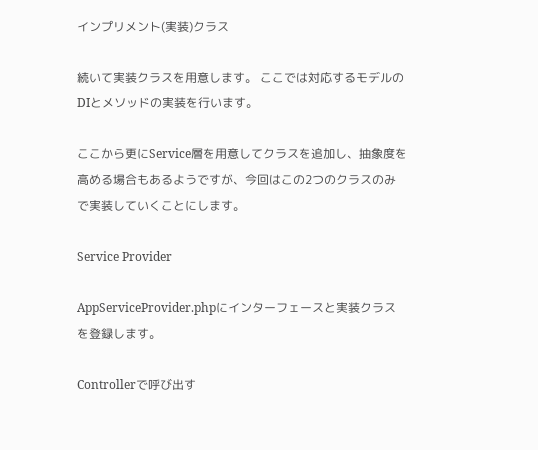インプリメント(実装)クラス

続いて実装クラスを用意します。 ここでは対応するモデルのDIとメソッドの実装を行います。

ここから更にService層を用意してクラスを追加し、抽象度を高める場合もあるようですが、今回はこの2つのクラスのみで実装していくことにします。

Service Provider

AppServiceProvider.phpにインターフェースと実装クラスを登録します。

Controllerで呼び出す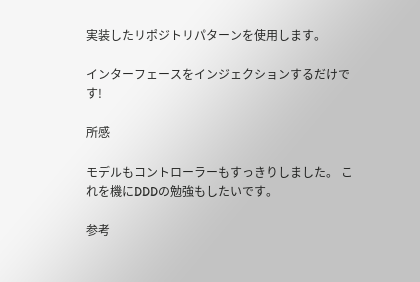実装したリポジトリパターンを使用します。

インターフェースをインジェクションするだけです!

所感

モデルもコントローラーもすっきりしました。 これを機にDDDの勉強もしたいです。

参考